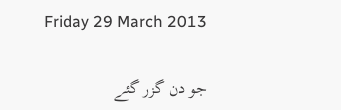Friday 29 March 2013

جو دن گزر گئے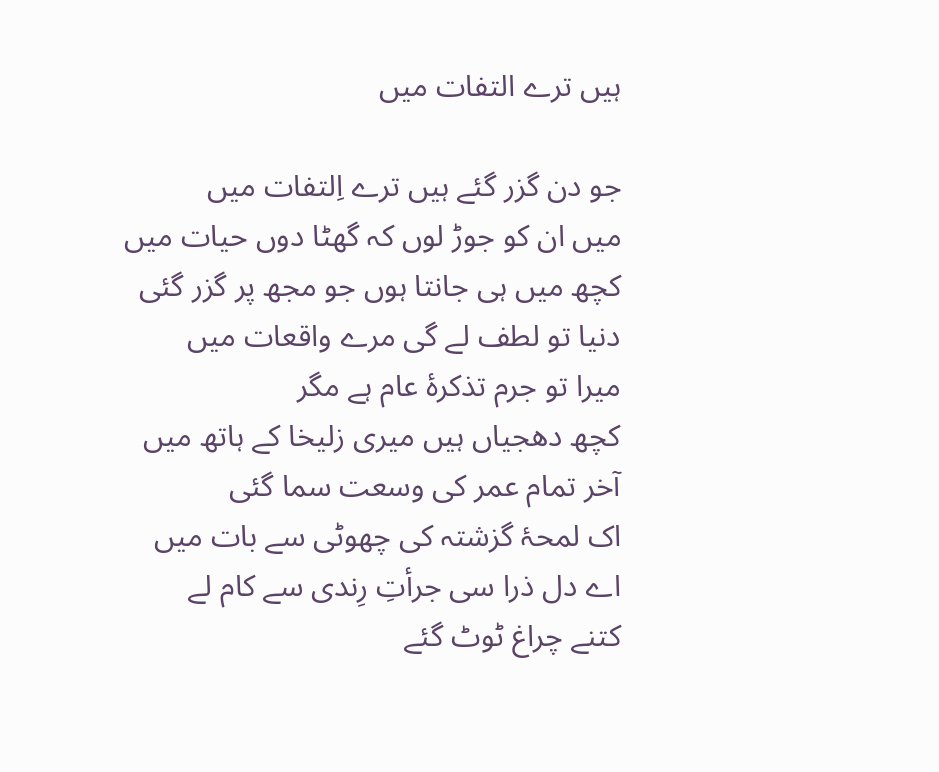ہیں ترے التفات میں

جو دن گزر گئے ہیں ترے اِلتفات میں
میں ان کو جوڑ لوں کہ گھٹا دوں حیات میں
کچھ میں ہی جانتا ہوں جو مجھ پر گزر گئی
دنیا تو لطف لے گی مرے واقعات میں
میرا تو جرم تذکرۂ عام ہے مگر
کچھ دھجیاں ہیں میری زلیخا کے ہاتھ میں
آخر تمام عمر کی وسعت سما گئی
اک لمحۂ گزشتہ کی چھوٹی سے بات میں
اے دل ذرا سی جرأتِ رِندی سے کام لے
کتنے چراغ ٹوٹ گئے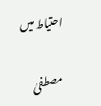احتیاط میں

مصطفیٰ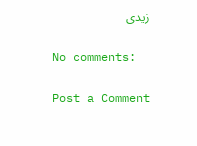زیدی

No comments:

Post a Comment